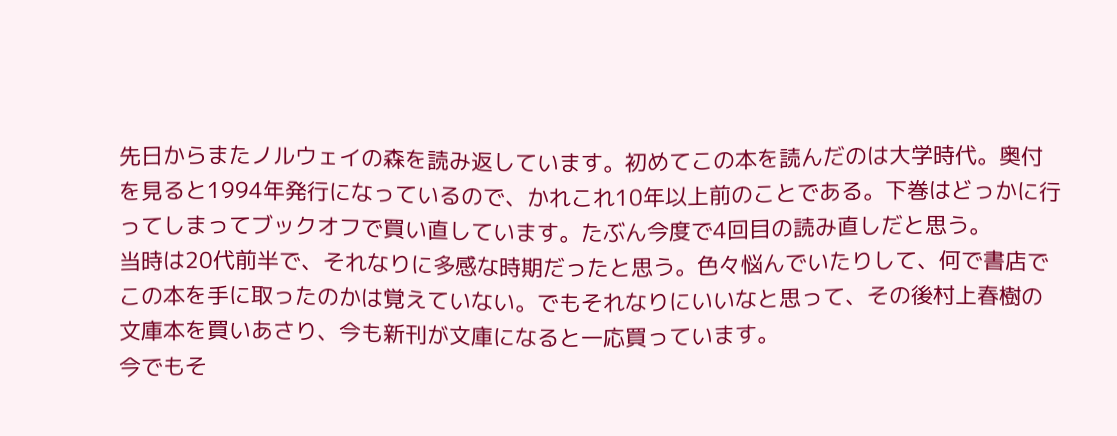先日からまたノルウェイの森を読み返しています。初めてこの本を読んだのは大学時代。奥付を見ると1994年発行になっているので、かれこれ10年以上前のことである。下巻はどっかに行ってしまってブックオフで買い直しています。たぶん今度で4回目の読み直しだと思う。
当時は20代前半で、それなりに多感な時期だったと思う。色々悩んでいたりして、何で書店でこの本を手に取ったのかは覚えていない。でもそれなりにいいなと思って、その後村上春樹の文庫本を買いあさり、今も新刊が文庫になると一応買っています。
今でもそ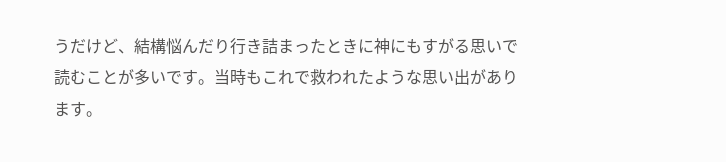うだけど、結構悩んだり行き詰まったときに神にもすがる思いで読むことが多いです。当時もこれで救われたような思い出があります。